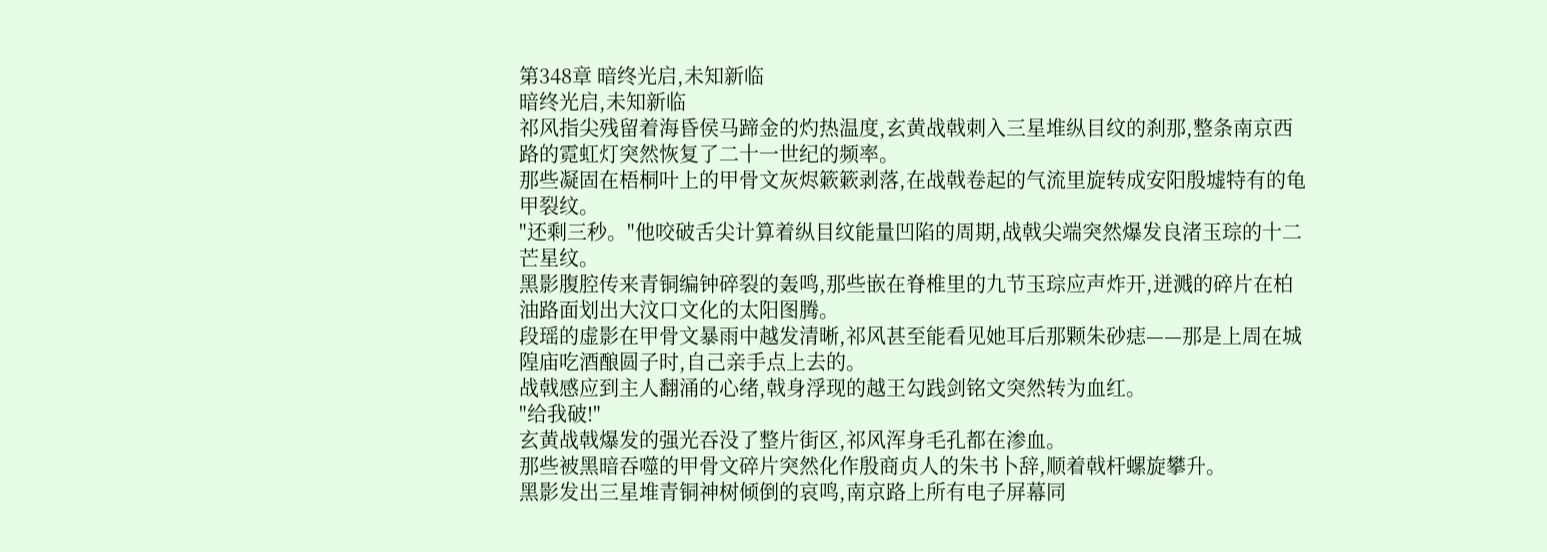第348章 暗终光启,未知新临
暗终光启,未知新临
祁风指尖残留着海昏侯马蹄金的灼热温度,玄黄战戟刺入三星堆纵目纹的刹那,整条南京西路的霓虹灯突然恢复了二十一世纪的频率。
那些凝固在梧桐叶上的甲骨文灰烬簌簌剥落,在战戟卷起的气流里旋转成安阳殷墟特有的龟甲裂纹。
"还剩三秒。"他咬破舌尖计算着纵目纹能量凹陷的周期,战戟尖端突然爆发良渚玉琮的十二芒星纹。
黑影腹腔传来青铜编钟碎裂的轰鸣,那些嵌在脊椎里的九节玉琮应声炸开,迸溅的碎片在柏油路面划出大汶口文化的太阳图腾。
段瑶的虚影在甲骨文暴雨中越发清晰,祁风甚至能看见她耳后那颗朱砂痣——那是上周在城隍庙吃酒酿圆子时,自己亲手点上去的。
战戟感应到主人翻涌的心绪,戟身浮现的越王勾践剑铭文突然转为血红。
"给我破!"
玄黄战戟爆发的强光吞没了整片街区,祁风浑身毛孔都在渗血。
那些被黑暗吞噬的甲骨文碎片突然化作殷商贞人的朱书卜辞,顺着戟杆螺旋攀升。
黑影发出三星堆青铜神树倾倒的哀鸣,南京路上所有电子屏幕同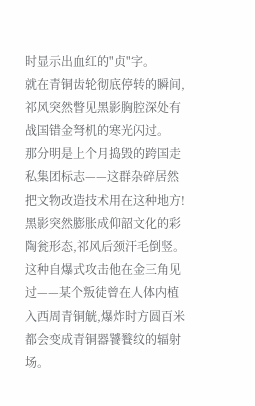时显示出血红的"贞"字。
就在青铜齿轮彻底停转的瞬间,祁风突然瞥见黑影胸腔深处有战国错金弩机的寒光闪过。
那分明是上个月捣毁的跨国走私集团标志——这群杂碎居然把文物改造技术用在这种地方!
黑影突然膨胀成仰韶文化的彩陶瓮形态,祁风后颈汗毛倒竖。
这种自爆式攻击他在金三角见过——某个叛徒曾在人体内植入西周青铜觥,爆炸时方圆百米都会变成青铜器饕餮纹的辐射场。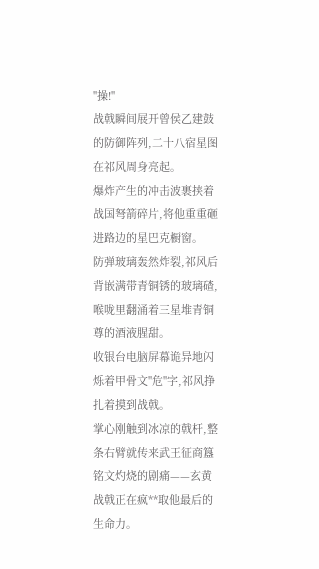"操!"
战戟瞬间展开曾侯乙建鼓的防御阵列,二十八宿星图在祁风周身亮起。
爆炸产生的冲击波裹挟着战国弩箭碎片,将他重重砸进路边的星巴克橱窗。
防弹玻璃轰然炸裂,祁风后背嵌满带青铜锈的玻璃碴,喉咙里翻涌着三星堆青铜尊的酒液腥甜。
收银台电脑屏幕诡异地闪烁着甲骨文"危"字,祁风挣扎着摸到战戟。
掌心刚触到冰凉的戟杆,整条右臂就传来武王征商簋铭文灼烧的剧痛——玄黄战戟正在疯**取他最后的生命力。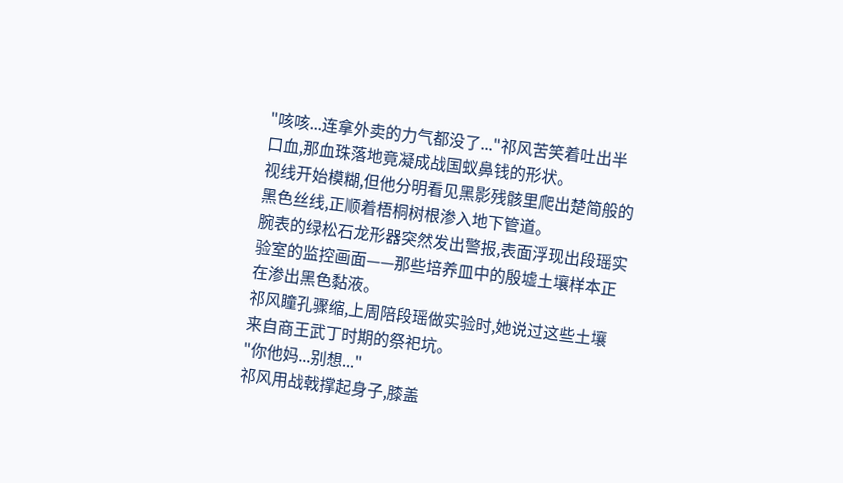"咳咳...连拿外卖的力气都没了..."祁风苦笑着吐出半口血,那血珠落地竟凝成战国蚁鼻钱的形状。
视线开始模糊,但他分明看见黑影残骸里爬出楚简般的黑色丝线,正顺着梧桐树根渗入地下管道。
腕表的绿松石龙形器突然发出警报,表面浮现出段瑶实验室的监控画面——那些培养皿中的殷墟土壤样本正在渗出黑色黏液。
祁风瞳孔骤缩,上周陪段瑶做实验时,她说过这些土壤来自商王武丁时期的祭祀坑。
"你他妈...别想..."
祁风用战戟撑起身子,膝盖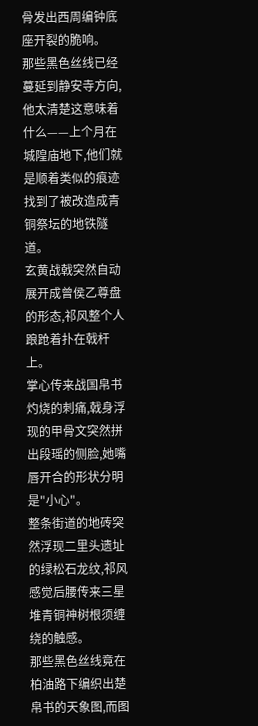骨发出西周编钟底座开裂的脆响。
那些黑色丝线已经蔓延到静安寺方向,他太清楚这意味着什么——上个月在城隍庙地下,他们就是顺着类似的痕迹找到了被改造成青铜祭坛的地铁隧道。
玄黄战戟突然自动展开成曾侯乙尊盘的形态,祁风整个人踉跄着扑在戟杆上。
掌心传来战国帛书灼烧的刺痛,戟身浮现的甲骨文突然拼出段瑶的侧脸,她嘴唇开合的形状分明是"小心"。
整条街道的地砖突然浮现二里头遗址的绿松石龙纹,祁风感觉后腰传来三星堆青铜神树根须缠绕的触感。
那些黑色丝线竟在柏油路下编织出楚帛书的天象图,而图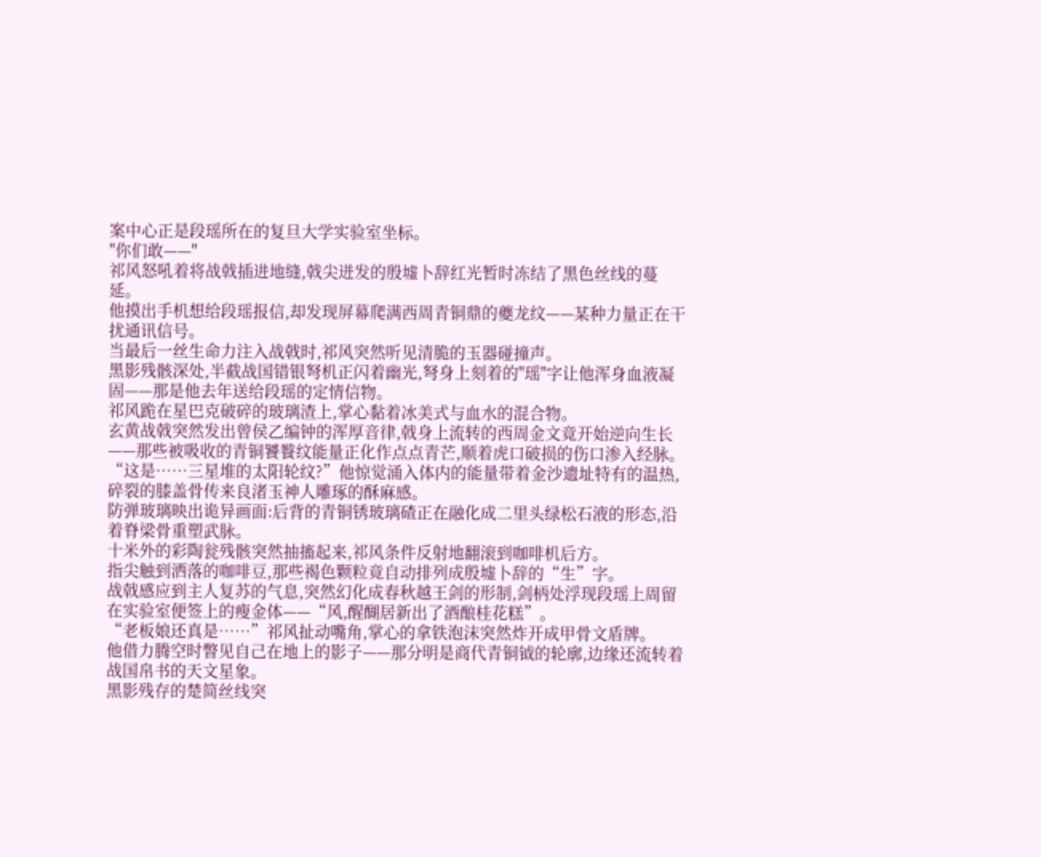案中心正是段瑶所在的复旦大学实验室坐标。
"你们敢——"
祁风怒吼着将战戟插进地缝,戟尖迸发的殷墟卜辞红光暂时冻结了黑色丝线的蔓延。
他摸出手机想给段瑶报信,却发现屏幕爬满西周青铜鼎的夔龙纹——某种力量正在干扰通讯信号。
当最后一丝生命力注入战戟时,祁风突然听见清脆的玉器碰撞声。
黑影残骸深处,半截战国错银弩机正闪着幽光,弩身上刻着的"瑶"字让他浑身血液凝固——那是他去年送给段瑶的定情信物。
祁风跪在星巴克破碎的玻璃渣上,掌心黏着冰美式与血水的混合物。
玄黄战戟突然发出曾侯乙编钟的浑厚音律,戟身上流转的西周金文竟开始逆向生长——那些被吸收的青铜饕餮纹能量正化作点点青芒,顺着虎口破损的伤口渗入经脉。
“这是……三星堆的太阳轮纹?”他惊觉涌入体内的能量带着金沙遗址特有的温热,碎裂的膝盖骨传来良渚玉神人雕琢的酥麻感。
防弹玻璃映出诡异画面:后背的青铜锈玻璃碴正在融化成二里头绿松石液的形态,沿着脊梁骨重塑武脉。
十米外的彩陶瓮残骸突然抽搐起来,祁风条件反射地翻滚到咖啡机后方。
指尖触到洒落的咖啡豆,那些褐色颗粒竟自动排列成殷墟卜辞的“生”字。
战戟感应到主人复苏的气息,突然幻化成春秋越王剑的形制,剑柄处浮现段瑶上周留在实验室便签上的瘦金体——“风,醒醐居新出了酒酿桂花糕”。
“老板娘还真是……”祁风扯动嘴角,掌心的拿铁泡沫突然炸开成甲骨文盾牌。
他借力腾空时瞥见自己在地上的影子——那分明是商代青铜钺的轮廓,边缘还流转着战国帛书的天文星象。
黑影残存的楚简丝线突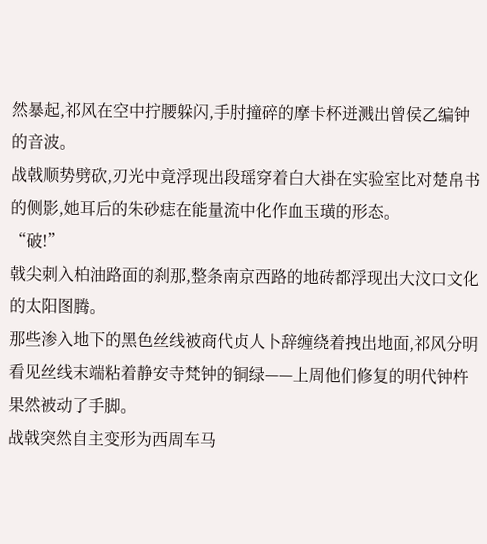然暴起,祁风在空中拧腰躲闪,手肘撞碎的摩卡杯迸溅出曾侯乙编钟的音波。
战戟顺势劈砍,刃光中竟浮现出段瑶穿着白大褂在实验室比对楚帛书的侧影,她耳后的朱砂痣在能量流中化作血玉璜的形态。
“破!”
戟尖刺入柏油路面的刹那,整条南京西路的地砖都浮现出大汶口文化的太阳图腾。
那些渗入地下的黑色丝线被商代贞人卜辞缠绕着拽出地面,祁风分明看见丝线末端粘着静安寺梵钟的铜绿——上周他们修复的明代钟杵果然被动了手脚。
战戟突然自主变形为西周车马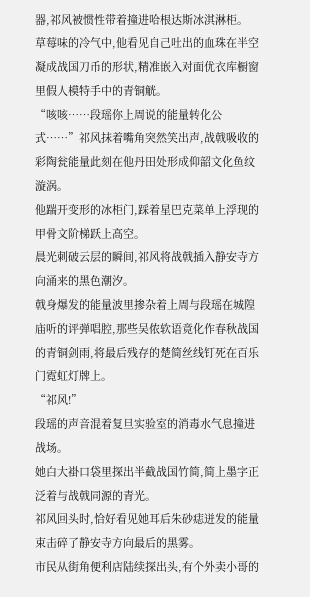器,祁风被惯性带着撞进哈根达斯冰淇淋柜。
草莓味的冷气中,他看见自己吐出的血珠在半空凝成战国刀币的形状,精准嵌入对面优衣库橱窗里假人模特手中的青铜觥。
“咳咳……段瑶你上周说的能量转化公式……”祁风抹着嘴角突然笑出声,战戟吸收的彩陶瓮能量此刻在他丹田处形成仰韶文化鱼纹漩涡。
他踹开变形的冰柜门,踩着星巴克菜单上浮现的甲骨文阶梯跃上高空。
晨光刺破云层的瞬间,祁风将战戟插入静安寺方向涌来的黑色潮汐。
戟身爆发的能量波里掺杂着上周与段瑶在城隍庙听的评弹唱腔,那些吴侬软语竟化作春秋战国的青铜剑雨,将最后残存的楚简丝线钉死在百乐门霓虹灯牌上。
“祁风!”
段瑶的声音混着复旦实验室的消毒水气息撞进战场。
她白大褂口袋里探出半截战国竹简,简上墨字正泛着与战戟同源的青光。
祁风回头时,恰好看见她耳后朱砂痣迸发的能量束击碎了静安寺方向最后的黑雾。
市民从街角便利店陆续探出头,有个外卖小哥的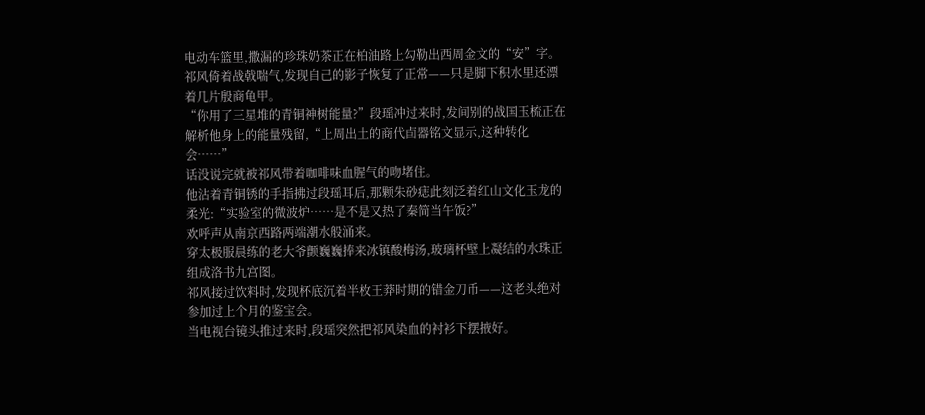电动车篮里,撒漏的珍珠奶茶正在柏油路上勾勒出西周金文的“安”字。
祁风倚着战戟喘气,发现自己的影子恢复了正常——只是脚下积水里还漂着几片殷商龟甲。
“你用了三星堆的青铜神树能量?”段瑶冲过来时,发间别的战国玉梳正在解析他身上的能量残留,“上周出土的商代卣器铭文显示,这种转化会……”
话没说完就被祁风带着咖啡味血腥气的吻堵住。
他沾着青铜锈的手指拂过段瑶耳后,那颗朱砂痣此刻泛着红山文化玉龙的柔光:“实验室的微波炉……是不是又热了秦简当午饭?”
欢呼声从南京西路两端潮水般涌来。
穿太极服晨练的老大爷颤巍巍捧来冰镇酸梅汤,玻璃杯壁上凝结的水珠正组成洛书九宫图。
祁风接过饮料时,发现杯底沉着半枚王莽时期的错金刀币——这老头绝对参加过上个月的鉴宝会。
当电视台镜头推过来时,段瑶突然把祁风染血的衬衫下摆掖好。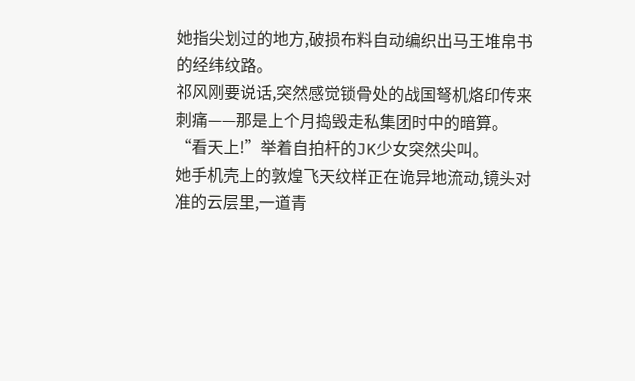她指尖划过的地方,破损布料自动编织出马王堆帛书的经纬纹路。
祁风刚要说话,突然感觉锁骨处的战国弩机烙印传来刺痛——那是上个月捣毁走私集团时中的暗算。
“看天上!”举着自拍杆的JK少女突然尖叫。
她手机壳上的敦煌飞天纹样正在诡异地流动,镜头对准的云层里,一道青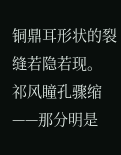铜鼎耳形状的裂缝若隐若现。
祁风瞳孔骤缩——那分明是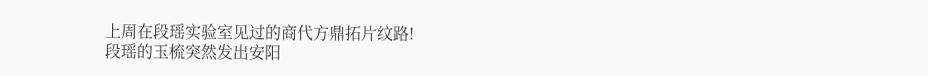上周在段瑶实验室见过的商代方鼎拓片纹路!
段瑶的玉梳突然发出安阳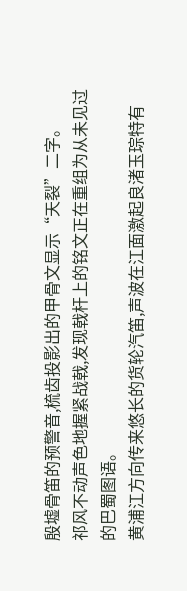殷墟骨笛的预警音,梳齿投影出的甲骨文显示“天裂”二字。
祁风不动声色地握紧战戟,发现戟杆上的铭文正在重组为从未见过的巴蜀图语。
黄浦江方向传来悠长的货轮汽笛,声波在江面激起良渚玉琮特有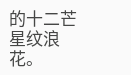的十二芒星纹浪花。